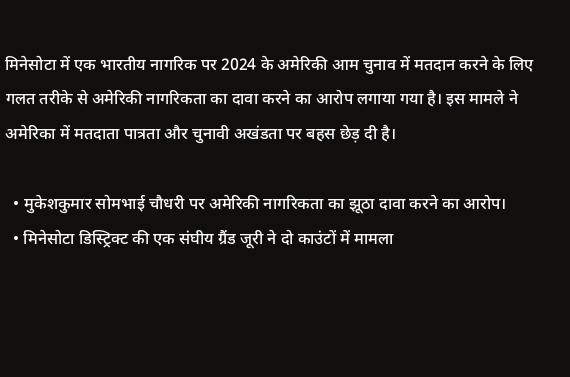मिनेसोटा में एक भारतीय नागरिक पर 2024 के अमेरिकी आम चुनाव में मतदान करने के लिए गलत तरीके से अमेरिकी नागरिकता का दावा करने का आरोप लगाया गया है। इस मामले ने अमेरिका में मतदाता पात्रता और चुनावी अखंडता पर बहस छेड़ दी है।

  • मुकेशकुमार सोमभाई चौधरी पर अमेरिकी नागरिकता का झूठा दावा करने का आरोप।
  • मिनेसोटा डिस्ट्रिक्ट की एक संघीय ग्रैंड जूरी ने दो काउंटों में मामला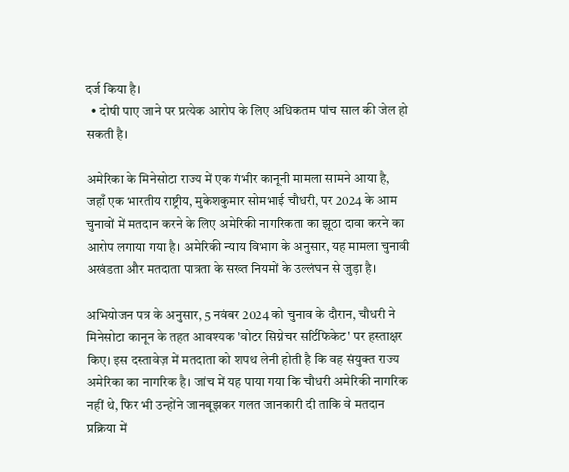दर्ज किया है।
  • दोषी पाए जाने पर प्रत्येक आरोप के लिए अधिकतम पांच साल की जेल हो सकती है।

अमेरिका के मिनेसोटा राज्य में एक गंभीर कानूनी मामला सामने आया है, जहाँ एक भारतीय राष्ट्रीय, मुकेशकुमार सोमभाई चौधरी, पर 2024 के आम चुनावों में मतदान करने के लिए अमेरिकी नागरिकता का झूठा दावा करने का आरोप लगाया गया है। अमेरिकी न्याय विभाग के अनुसार, यह मामला चुनावी अखंडता और मतदाता पात्रता के सख्त नियमों के उल्लंघन से जुड़ा है।

अभियोजन पत्र के अनुसार, 5 नवंबर 2024 को चुनाव के दौरान, चौधरी ने मिनेसोटा कानून के तहत आवश्यक 'वोटर सिग्नेचर सर्टिफिकेट' पर हस्ताक्षर किए। इस दस्तावेज़ में मतदाता को शपथ लेनी होती है कि वह संयुक्त राज्य अमेरिका का नागरिक है। जांच में यह पाया गया कि चौधरी अमेरिकी नागरिक नहीं थे, फिर भी उन्होंने जानबूझकर गलत जानकारी दी ताकि वे मतदान प्रक्रिया में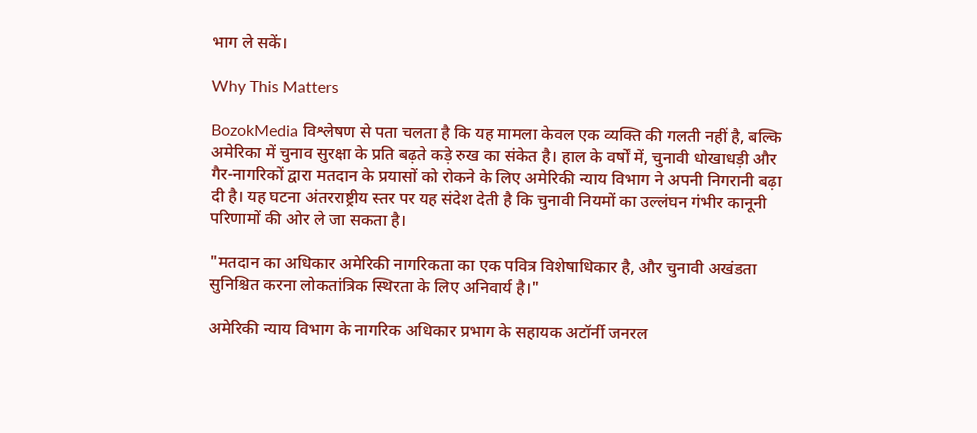भाग ले सकें।

Why This Matters

BozokMedia विश्लेषण से पता चलता है कि यह मामला केवल एक व्यक्ति की गलती नहीं है, बल्कि अमेरिका में चुनाव सुरक्षा के प्रति बढ़ते कड़े रुख का संकेत है। हाल के वर्षों में, चुनावी धोखाधड़ी और गैर-नागरिकों द्वारा मतदान के प्रयासों को रोकने के लिए अमेरिकी न्याय विभाग ने अपनी निगरानी बढ़ा दी है। यह घटना अंतरराष्ट्रीय स्तर पर यह संदेश देती है कि चुनावी नियमों का उल्लंघन गंभीर कानूनी परिणामों की ओर ले जा सकता है।

"मतदान का अधिकार अमेरिकी नागरिकता का एक पवित्र विशेषाधिकार है, और चुनावी अखंडता सुनिश्चित करना लोकतांत्रिक स्थिरता के लिए अनिवार्य है।"

अमेरिकी न्याय विभाग के नागरिक अधिकार प्रभाग के सहायक अटॉर्नी जनरल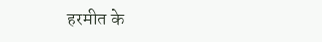हरमीत के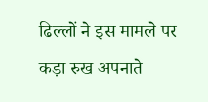ढिल्लों ने इस मामले पर कड़ा रुख अपनाते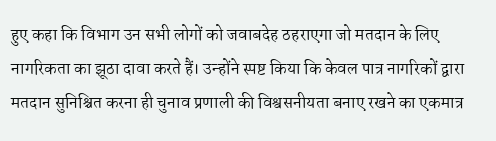हुए कहा कि विभाग उन सभी लोगों को जवाबदेह ठहराएगा जो मतदान के लिए नागरिकता का झूठा दावा करते हैं। उन्होंने स्पष्ट किया कि केवल पात्र नागरिकों द्वारा मतदान सुनिश्चित करना ही चुनाव प्रणाली की विश्वसनीयता बनाए रखने का एकमात्र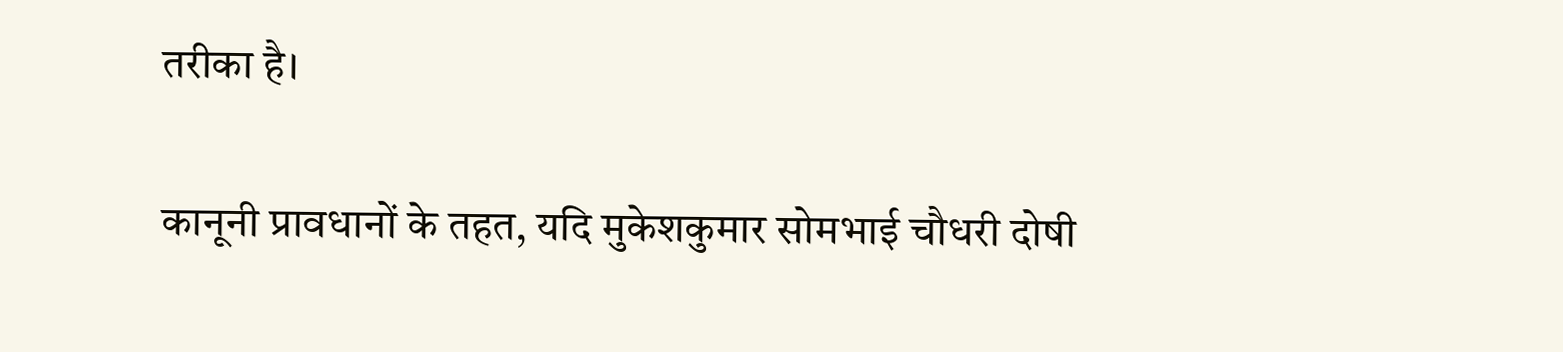तरीका है।

कानूनी प्रावधानों के तहत, यदि मुकेशकुमार सोमभाई चौधरी दोषी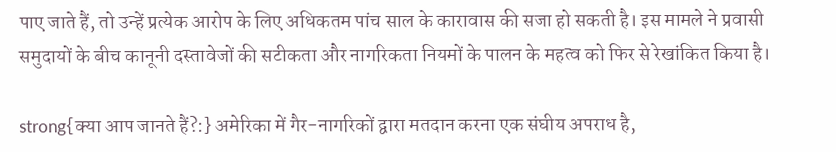पाए जाते हैं, तो उन्हें प्रत्येक आरोप के लिए अधिकतम पांच साल के कारावास की सजा हो सकती है। इस मामले ने प्रवासी समुदायों के बीच कानूनी दस्तावेजों की सटीकता और नागरिकता नियमों के पालन के महत्व को फिर से रेखांकित किया है।

strong{क्या आप जानते हैं?:} अमेरिका में गैर-नागरिकों द्वारा मतदान करना एक संघीय अपराध है,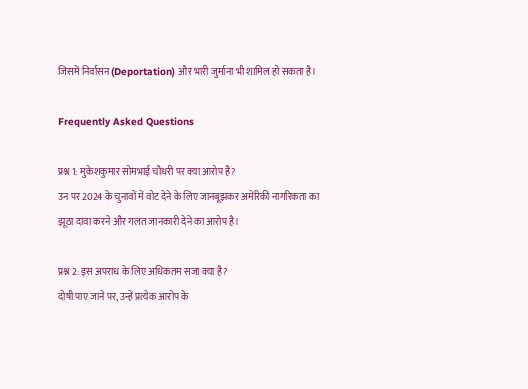जिसमें निर्वासन (Deportation) और भारी जुर्माना भी शामिल हो सकता है।

Frequently Asked Questions

प्रश्न 1: मुकेशकुमार सोमभाई चौधरी पर क्या आरोप हैं?
उन पर 2024 के चुनावों में वोट देने के लिए जानबूझकर अमेरिकी नागरिकता का झूठा दावा करने और गलत जानकारी देने का आरोप है।

प्रश्न 2: इस अपराध के लिए अधिकतम सजा क्या है?
दोषी पाए जाने पर, उन्हें प्रत्येक आरोप के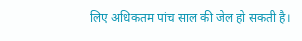लिए अधिकतम पांच साल की जेल हो सकती है।